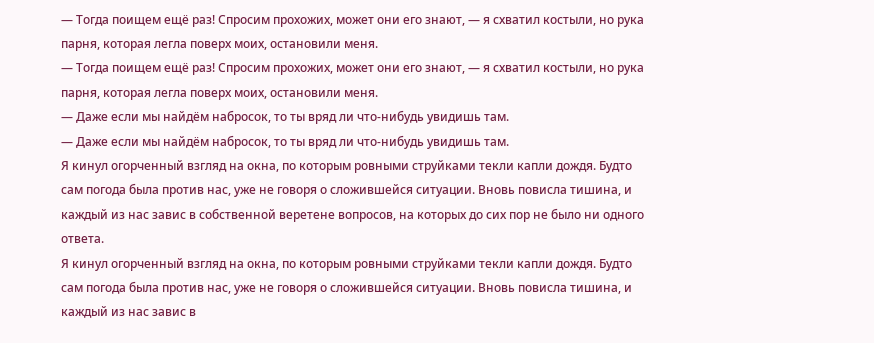— Тогда поищем ещё раз! Спросим прохожих, может они его знают, — я схватил костыли, но рука парня, которая легла поверх моих, остановили меня.
— Тогда поищем ещё раз! Спросим прохожих, может они его знают, — я схватил костыли, но рука парня, которая легла поверх моих, остановили меня.
— Даже если мы найдём набросок, то ты вряд ли что-нибудь увидишь там.
— Даже если мы найдём набросок, то ты вряд ли что-нибудь увидишь там.
Я кинул огорченный взгляд на окна, по которым ровными струйками текли капли дождя. Будто сам погода была против нас, уже не говоря о сложившейся ситуации. Вновь повисла тишина, и каждый из нас завис в собственной веретене вопросов, на которых до сих пор не было ни одного ответа.
Я кинул огорченный взгляд на окна, по которым ровными струйками текли капли дождя. Будто сам погода была против нас, уже не говоря о сложившейся ситуации. Вновь повисла тишина, и каждый из нас завис в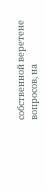собственной веретене вопросов, на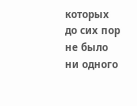которых до сих пор не было ни одного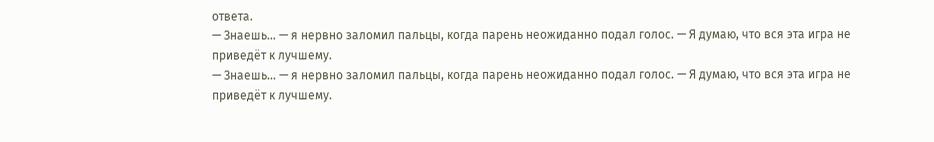ответа.
— Знаешь... — я нервно заломил пальцы, когда парень неожиданно подал голос. — Я думаю, что вся эта игра не приведёт к лучшему.
— Знаешь... — я нервно заломил пальцы, когда парень неожиданно подал голос. — Я думаю, что вся эта игра не приведёт к лучшему.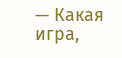— Какая игра,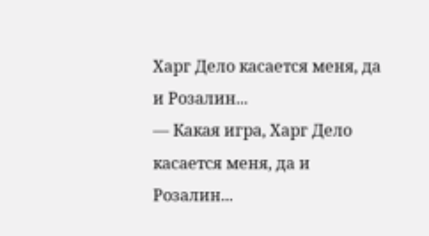Харг Дело касается меня, да и Розалин...
— Какая игра, Харг Дело касается меня, да и Розалин...